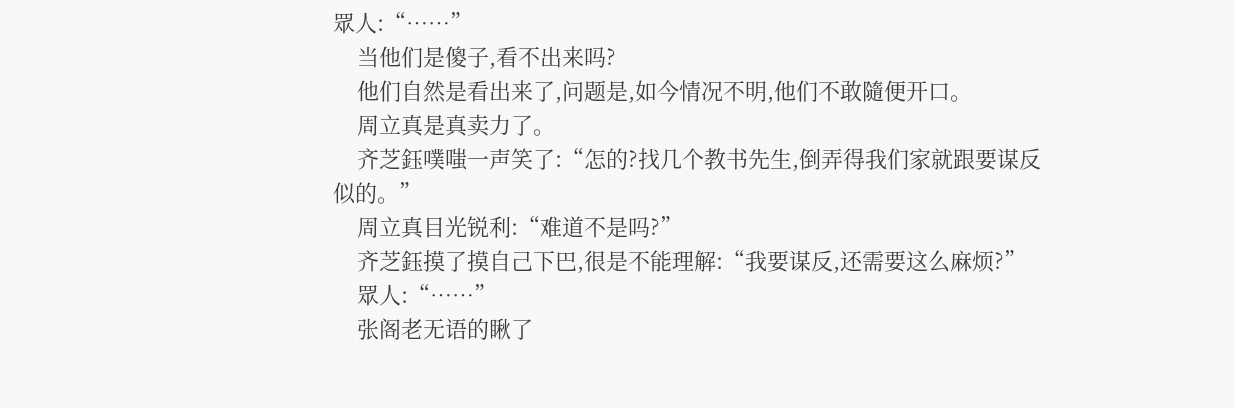眾人:“……”
    当他们是傻子,看不出来吗?
    他们自然是看出来了,问题是,如今情况不明,他们不敢隨便开口。
    周立真是真卖力了。
    齐芝鈺噗嗤一声笑了:“怎的?找几个教书先生,倒弄得我们家就跟要谋反似的。”
    周立真目光锐利:“难道不是吗?”
    齐芝鈺摸了摸自己下巴,很是不能理解:“我要谋反,还需要这么麻烦?”
    眾人:“……”
    张阁老无语的瞅了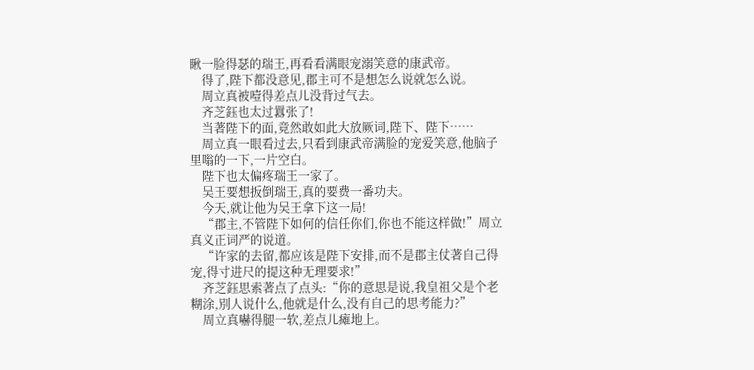瞅一脸得瑟的瑞王,再看看满眼宠溺笑意的康武帝。
    得了,陛下都没意见,郡主可不是想怎么说就怎么说。
    周立真被噎得差点儿没背过气去。
    齐芝鈺也太过囂张了!
    当著陛下的面,竟然敢如此大放厥词,陛下、陛下……
    周立真一眼看过去,只看到康武帝满脸的宠爱笑意,他脑子里嗡的一下,一片空白。
    陛下也太偏疼瑞王一家了。
    吴王要想扳倒瑞王,真的要费一番功夫。
    今天,就让他为吴王拿下这一局!
    “郡主,不管陛下如何的信任你们,你也不能这样做!”周立真义正词严的说道。
    “许家的去留,都应该是陛下安排,而不是郡主仗著自己得宠,得寸进尺的提这种无理要求!”
    齐芝鈺思索著点了点头:“你的意思是说,我皇祖父是个老糊涂,別人说什么,他就是什么,没有自己的思考能力?”
    周立真嚇得腿一软,差点儿瘫地上。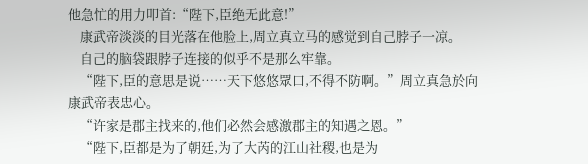他急忙的用力叩首:“陛下,臣绝无此意!”
    康武帝淡淡的目光落在他脸上,周立真立马的感觉到自己脖子一凉。
    自己的脑袋跟脖子连接的似乎不是那么牢靠。
    “陛下,臣的意思是说……天下悠悠眾口,不得不防啊。”周立真急於向康武帝表忠心。
    “许家是郡主找来的,他们必然会感激郡主的知遇之恩。”
    “陛下,臣都是为了朝廷,为了大芮的江山社稷,也是为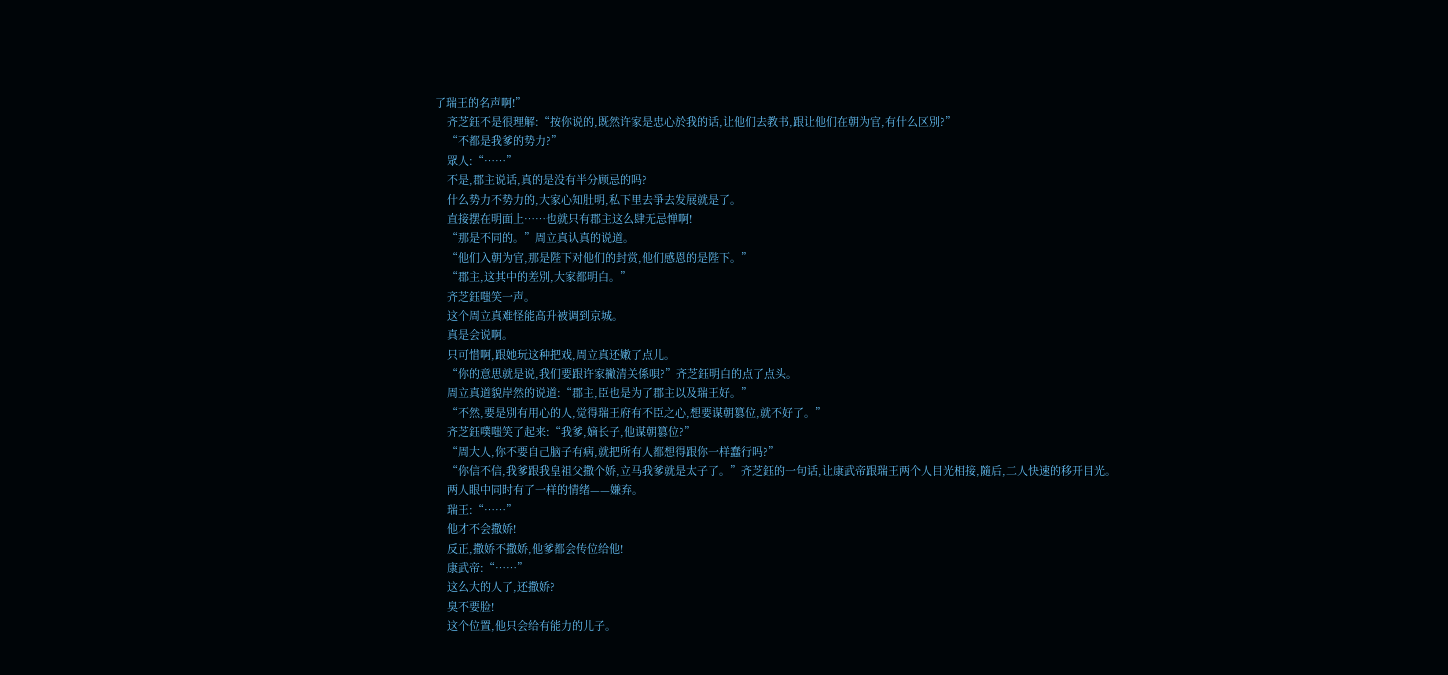了瑞王的名声啊!”
    齐芝鈺不是很理解:“按你说的,既然许家是忠心於我的话,让他们去教书,跟让他们在朝为官,有什么区別?”
    “不都是我爹的势力?”
    眾人:“……”
    不是,郡主说话,真的是没有半分顾忌的吗?
    什么势力不势力的,大家心知肚明,私下里去爭去发展就是了。
    直接摆在明面上……也就只有郡主这么肆无忌惮啊!
    “那是不同的。”周立真认真的说道。
    “他们入朝为官,那是陛下对他们的封赏,他们感恩的是陛下。”
    “郡主,这其中的差別,大家都明白。”
    齐芝鈺嗤笑一声。
    这个周立真难怪能高升被调到京城。
    真是会说啊。
    只可惜啊,跟她玩这种把戏,周立真还嫩了点儿。
    “你的意思就是说,我们要跟许家撇清关係唄?”齐芝鈺明白的点了点头。
    周立真道貌岸然的说道:“郡主,臣也是为了郡主以及瑞王好。”
    “不然,要是別有用心的人,觉得瑞王府有不臣之心,想要谋朝篡位,就不好了。”
    齐芝鈺噗嗤笑了起来:“我爹,嫡长子,他谋朝篡位?”
    “周大人,你不要自己脑子有病,就把所有人都想得跟你一样蠢行吗?”
    “你信不信,我爹跟我皇祖父撒个娇,立马我爹就是太子了。”齐芝鈺的一句话,让康武帝跟瑞王两个人目光相接,隨后,二人快速的移开目光。
    两人眼中同时有了一样的情绪——嫌弃。
    瑞王:“……”
    他才不会撒娇!
    反正,撒娇不撒娇,他爹都会传位给他!
    康武帝:“……”
    这么大的人了,还撒娇?
    臭不要脸!
    这个位置,他只会给有能力的儿子。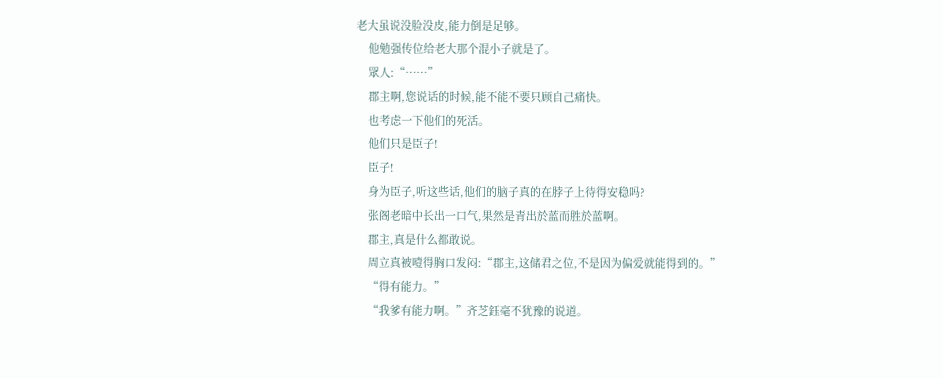老大虽说没脸没皮,能力倒是足够。
    他勉强传位给老大那个混小子就是了。
    眾人:“……”
    郡主啊,您说话的时候,能不能不要只顾自己痛快。
    也考虑一下他们的死活。
    他们只是臣子!
    臣子!
    身为臣子,听这些话,他们的脑子真的在脖子上待得安稳吗?
    张阁老暗中长出一口气,果然是青出於蓝而胜於蓝啊。
    郡主,真是什么都敢说。
    周立真被噎得胸口发闷:“郡主,这储君之位,不是因为偏爱就能得到的。”
    “得有能力。”
    “我爹有能力啊。”齐芝鈺毫不犹豫的说道。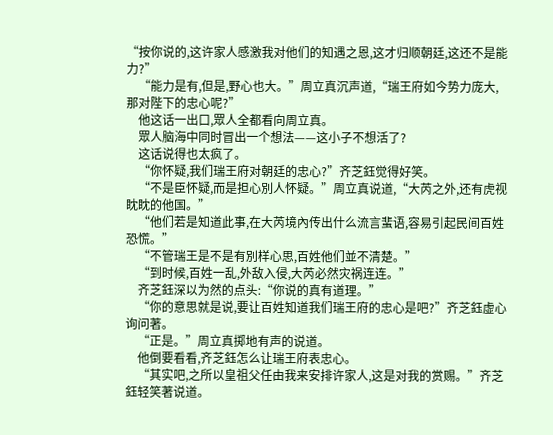“按你说的,这许家人感激我对他们的知遇之恩,这才归顺朝廷,这还不是能力?”
    “能力是有,但是,野心也大。”周立真沉声道,“瑞王府如今势力庞大,那对陛下的忠心呢?”
    他这话一出口,眾人全都看向周立真。
    眾人脑海中同时冒出一个想法——这小子不想活了?
    这话说得也太疯了。
    “你怀疑,我们瑞王府对朝廷的忠心?”齐芝鈺觉得好笑。
    “不是臣怀疑,而是担心別人怀疑。”周立真说道,“大芮之外,还有虎视眈眈的他国。”
    “他们若是知道此事,在大芮境內传出什么流言蜚语,容易引起民间百姓恐慌。”
    “不管瑞王是不是有別样心思,百姓他们並不清楚。”
    “到时候,百姓一乱,外敌入侵,大芮必然灾祸连连。”
    齐芝鈺深以为然的点头:“你说的真有道理。”
    “你的意思就是说,要让百姓知道我们瑞王府的忠心是吧?”齐芝鈺虚心询问著。
    “正是。”周立真掷地有声的说道。
    他倒要看看,齐芝鈺怎么让瑞王府表忠心。
    “其实吧,之所以皇祖父任由我来安排许家人,这是对我的赏赐。”齐芝鈺轻笑著说道。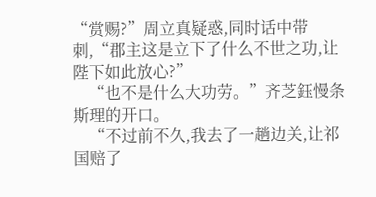“赏赐?”周立真疑惑,同时话中带刺,“郡主这是立下了什么不世之功,让陛下如此放心?”
    “也不是什么大功劳。”齐芝鈺慢条斯理的开口。
    “不过前不久,我去了一趟边关,让祁国赔了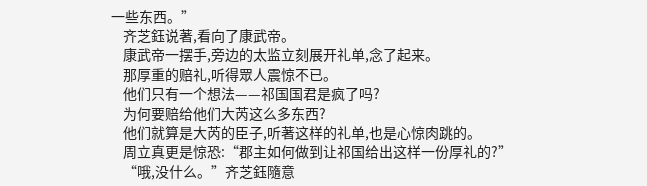一些东西。”
    齐芝鈺说著,看向了康武帝。
    康武帝一摆手,旁边的太监立刻展开礼单,念了起来。
    那厚重的赔礼,听得眾人震惊不已。
    他们只有一个想法——祁国国君是疯了吗?
    为何要赔给他们大芮这么多东西?
    他们就算是大芮的臣子,听著这样的礼单,也是心惊肉跳的。
    周立真更是惊恐:“郡主如何做到让祁国给出这样一份厚礼的?”
    “哦,没什么。”齐芝鈺隨意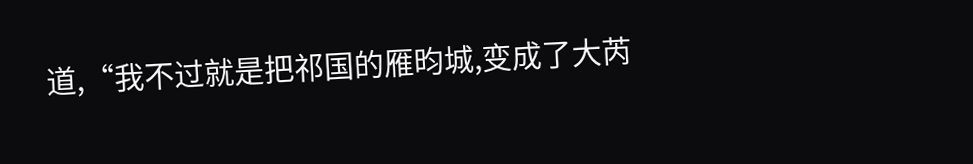道,“我不过就是把祁国的雁昀城,变成了大芮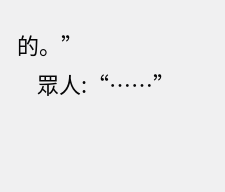的。”
    眾人:“……”